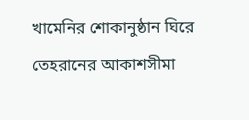খামেনির শোকানুষ্ঠান ঘিরে তেহরানের আকাশসীমা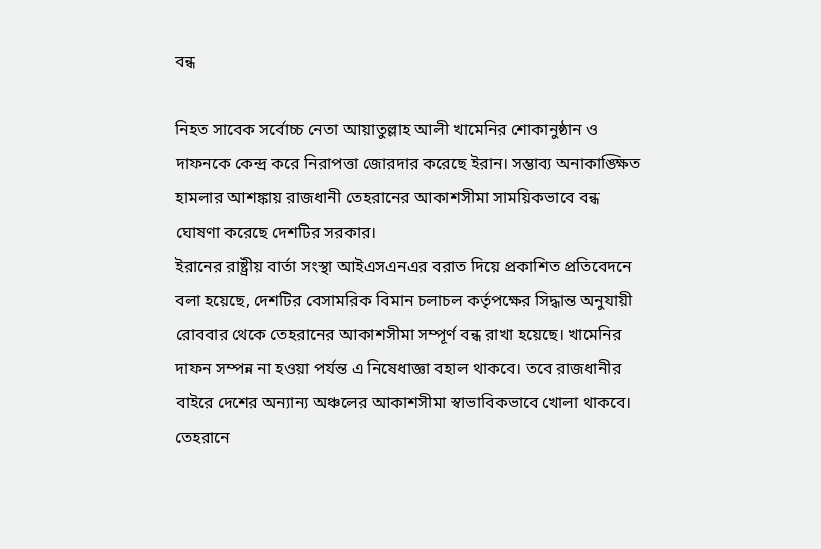বন্ধ

নিহত সাবেক সর্বোচ্চ নেতা আয়াতুল্লাহ আলী খামেনির শোকানুষ্ঠান ও দাফনকে কেন্দ্র করে নিরাপত্তা জোরদার করেছে ইরান। সম্ভাব্য অনাকাঙ্ক্ষিত হামলার আশঙ্কায় রাজধানী তেহরানের আকাশসীমা সাময়িকভাবে বন্ধ ঘোষণা করেছে দেশটির সরকার।
ইরানের রাষ্ট্রীয় বার্তা সংস্থা আইএসএনএর বরাত দিয়ে প্রকাশিত প্রতিবেদনে বলা হয়েছে, দেশটির বেসামরিক বিমান চলাচল কর্তৃপক্ষের সিদ্ধান্ত অনুযায়ী রোববার থেকে তেহরানের আকাশসীমা সম্পূর্ণ বন্ধ রাখা হয়েছে। খামেনির দাফন সম্পন্ন না হওয়া পর্যন্ত এ নিষেধাজ্ঞা বহাল থাকবে। তবে রাজধানীর বাইরে দেশের অন্যান্য অঞ্চলের আকাশসীমা স্বাভাবিকভাবে খোলা থাকবে।
তেহরানে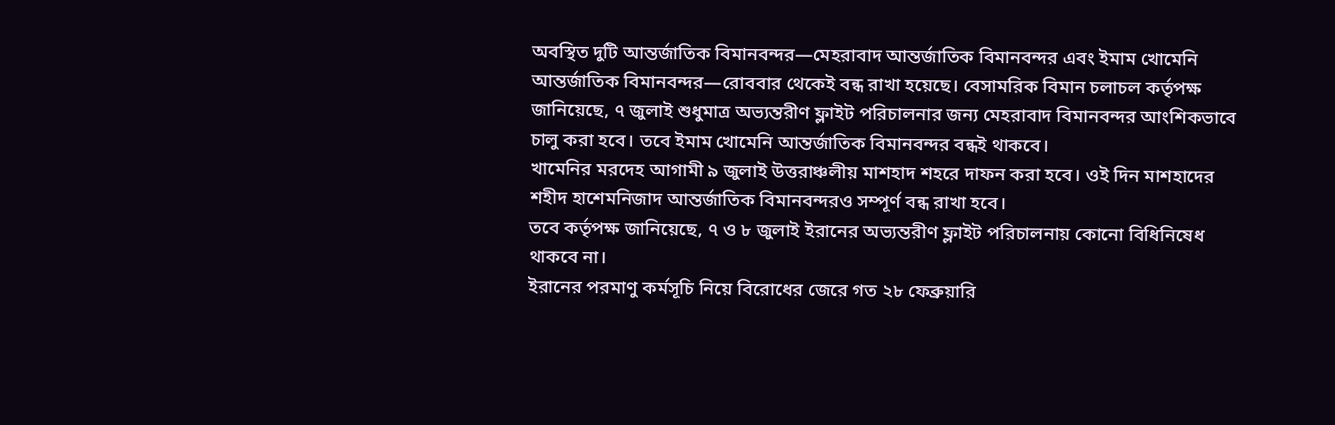অবস্থিত দুটি আন্তর্জাতিক বিমানবন্দর—মেহরাবাদ আন্তর্জাতিক বিমানবন্দর এবং ইমাম খোমেনি আন্তর্জাতিক বিমানবন্দর—রোববার থেকেই বন্ধ রাখা হয়েছে। বেসামরিক বিমান চলাচল কর্তৃপক্ষ জানিয়েছে, ৭ জুলাই শুধুমাত্র অভ্যন্তরীণ ফ্লাইট পরিচালনার জন্য মেহরাবাদ বিমানবন্দর আংশিকভাবে চালু করা হবে। তবে ইমাম খোমেনি আন্তর্জাতিক বিমানবন্দর বন্ধই থাকবে।
খামেনির মরদেহ আগামী ৯ জুলাই উত্তরাঞ্চলীয় মাশহাদ শহরে দাফন করা হবে। ওই দিন মাশহাদের শহীদ হাশেমনিজাদ আন্তর্জাতিক বিমানবন্দরও সম্পূর্ণ বন্ধ রাখা হবে।
তবে কর্তৃপক্ষ জানিয়েছে, ৭ ও ৮ জুলাই ইরানের অভ্যন্তরীণ ফ্লাইট পরিচালনায় কোনো বিধিনিষেধ থাকবে না।
ইরানের পরমাণু কর্মসূচি নিয়ে বিরোধের জেরে গত ২৮ ফেব্রুয়ারি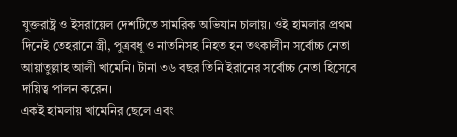যুক্তরাষ্ট্র ও ইসরায়েল দেশটিতে সামরিক অভিযান চালায়। ওই হামলার প্রথম দিনেই তেহরানে স্ত্রী, পুত্রবধূ ও নাতনিসহ নিহত হন তৎকালীন সর্বোচ্চ নেতা আয়াতুল্লাহ আলী খামেনি। টানা ৩৬ বছর তিনি ইরানের সর্বোচ্চ নেতা হিসেবে দায়িত্ব পালন করেন।
একই হামলায় খামেনির ছেলে এবং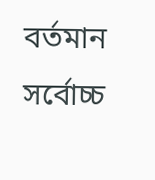বর্তমান সর্বোচ্চ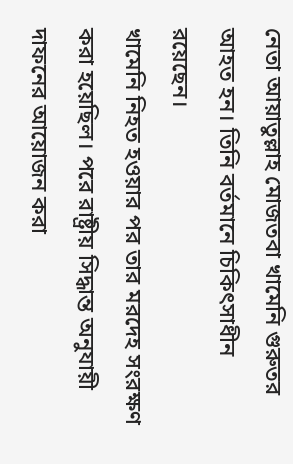নেতা আয়াতুল্লাহ মোজতবা খামেনি গুরুতর আহত হন। তিনি বর্তমানে চিকিৎসাধীন রয়েছেন।
খামেনি নিহত হওয়ার পর তার মরদেহ সংরক্ষণ করা হয়েছিল। পরে রাষ্ট্রীয় সিদ্ধান্ত অনুযায়ী দাফনের আয়োজন করা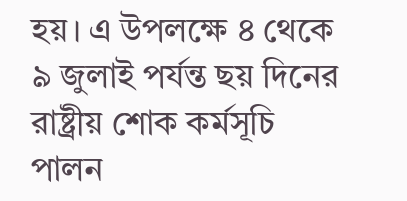হয়। এ উপলক্ষে ৪ থেকে ৯ জুলাই পর্যন্ত ছয় দিনের রাষ্ট্রীয় শোক কর্মসূচি পালন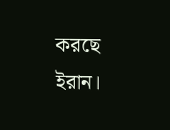করছে ইরান।